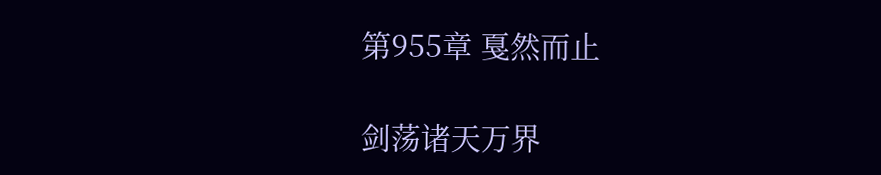第955章 戛然而止

剑荡诸天万界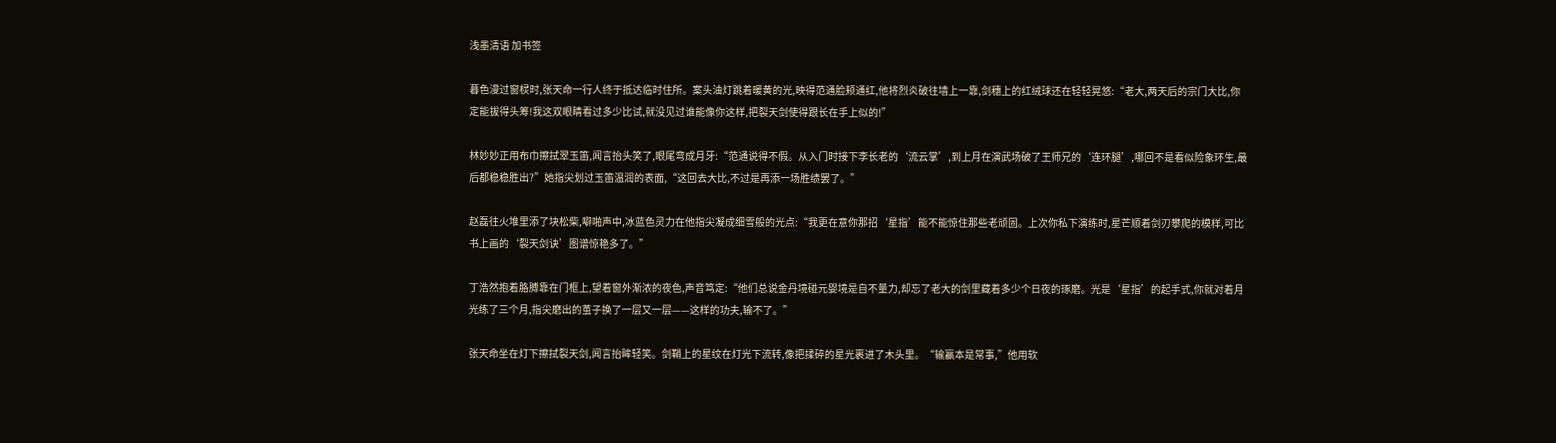浅墨清语 加书签

暮色漫过窗棂时,张天命一行人终于抵达临时住所。案头油灯跳着暖黄的光,映得范通脸颊通红,他将烈炎破往墙上一靠,剑穗上的红绒球还在轻轻晃悠:“老大,两天后的宗门大比,你定能拔得头筹!我这双眼睛看过多少比试,就没见过谁能像你这样,把裂天剑使得跟长在手上似的!”

林妙妙正用布巾擦拭翠玉笛,闻言抬头笑了,眼尾弯成月牙:“范通说得不假。从入门时接下李长老的‘流云掌’,到上月在演武场破了王师兄的‘连环腿’,哪回不是看似险象环生,最后都稳稳胜出?”她指尖划过玉笛温润的表面,“这回去大比,不过是再添一场胜绩罢了。”

赵磊往火堆里添了块松柴,噼啪声中,冰蓝色灵力在他指尖凝成细雪般的光点:“我更在意你那招‘星指’能不能惊住那些老顽固。上次你私下演练时,星芒顺着剑刃攀爬的模样,可比书上画的‘裂天剑诀’图谱惊艳多了。”

丁浩然抱着胳膊靠在门框上,望着窗外渐浓的夜色,声音笃定:“他们总说金丹境碰元婴境是自不量力,却忘了老大的剑里藏着多少个日夜的琢磨。光是‘星指’的起手式,你就对着月光练了三个月,指尖磨出的茧子换了一层又一层——这样的功夫,输不了。”

张天命坐在灯下擦拭裂天剑,闻言抬眸轻笑。剑鞘上的星纹在灯光下流转,像把揉碎的星光裹进了木头里。“输赢本是常事,”他用软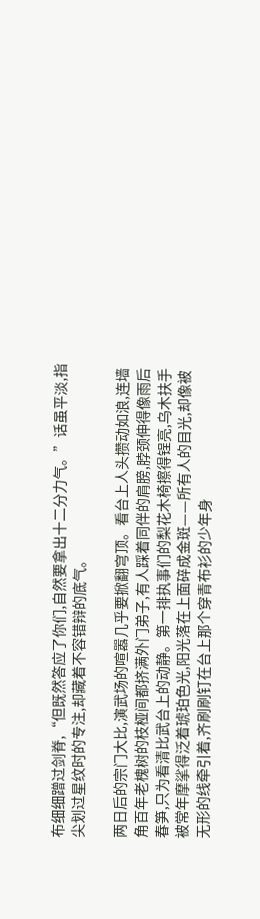布细细蹭过剑脊,“但既然答应了你们,自然要拿出十二分力气。”话虽平淡,指尖划过星纹时的专注,却藏着不容错辩的底气。

两日后的宗门大比,演武场的喧嚣几乎要掀翻穹顶。看台上人头攒动如浪,连墙角百年老槐树的枝桠间都挤满外门弟子,有人踩着同伴的肩膀,脖颈伸得像雨后春笋,只为看清比武台上的动静。第一排执事们的梨花木椅擦得锃亮,乌木扶手被常年摩挲得泛着琥珀色光,阳光落在上面碎成金斑——所有人的目光,却像被无形的线牵引着,齐刷刷钉在台上那个穿青布衫的少年身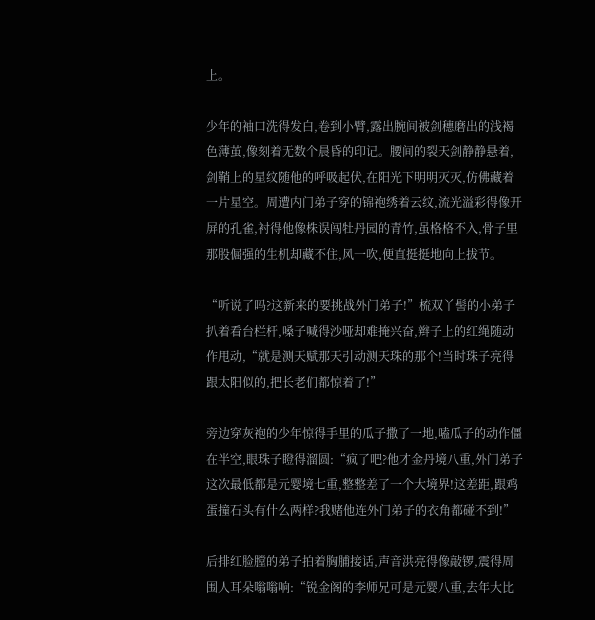上。

少年的袖口洗得发白,卷到小臂,露出腕间被剑穗磨出的浅褐色薄茧,像刻着无数个晨昏的印记。腰间的裂天剑静静悬着,剑鞘上的星纹随他的呼吸起伏,在阳光下明明灭灭,仿佛藏着一片星空。周遭内门弟子穿的锦袍绣着云纹,流光溢彩得像开屏的孔雀,衬得他像株误闯牡丹园的青竹,虽格格不入,骨子里那股倔强的生机却藏不住,风一吹,便直挺挺地向上拔节。

“听说了吗?这新来的要挑战外门弟子!”梳双丫髻的小弟子扒着看台栏杆,嗓子喊得沙哑却难掩兴奋,辫子上的红绳随动作甩动,“就是测天赋那天引动测天珠的那个!当时珠子亮得跟太阳似的,把长老们都惊着了!”

旁边穿灰袍的少年惊得手里的瓜子撒了一地,嗑瓜子的动作僵在半空,眼珠子瞪得溜圆:“疯了吧?他才金丹境八重,外门弟子这次最低都是元婴境七重,整整差了一个大境界!这差距,跟鸡蛋撞石头有什么两样?我赌他连外门弟子的衣角都碰不到!”

后排红脸膛的弟子拍着胸脯接话,声音洪亮得像敲锣,震得周围人耳朵嗡嗡响:“锐金阁的李师兄可是元婴八重,去年大比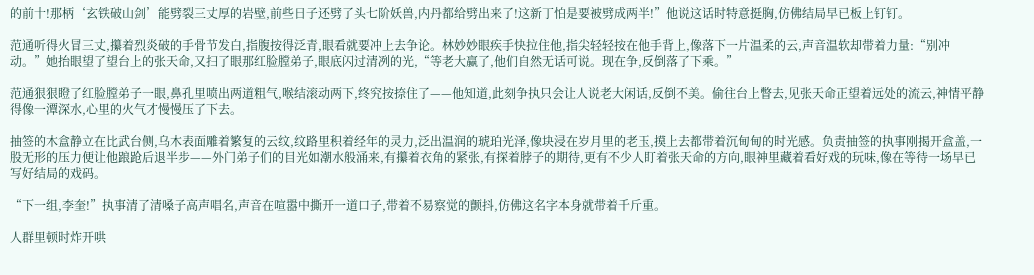的前十!那柄‘玄铁破山剑’能劈裂三丈厚的岩壁,前些日子还劈了头七阶妖兽,内丹都给劈出来了!这新丁怕是要被劈成两半!”他说这话时特意挺胸,仿佛结局早已板上钉钉。

范通听得火冒三丈,攥着烈炎破的手骨节发白,指腹按得泛青,眼看就要冲上去争论。林妙妙眼疾手快拉住他,指尖轻轻按在他手背上,像落下一片温柔的云,声音温软却带着力量:“别冲动。”她抬眼望了望台上的张天命,又扫了眼那红脸膛弟子,眼底闪过清冽的光,“等老大赢了,他们自然无话可说。现在争,反倒落了下乘。”

范通狠狠瞪了红脸膛弟子一眼,鼻孔里喷出两道粗气,喉结滚动两下,终究按捺住了——他知道,此刻争执只会让人说老大闲话,反倒不美。偷往台上瞥去,见张天命正望着远处的流云,神情平静得像一潭深水,心里的火气才慢慢压了下去。

抽签的木盒静立在比武台侧,乌木表面雕着繁复的云纹,纹路里积着经年的灵力,泛出温润的琥珀光泽,像块浸在岁月里的老玉,摸上去都带着沉甸甸的时光感。负责抽签的执事刚揭开盒盖,一股无形的压力便让他踉跄后退半步——外门弟子们的目光如潮水般涌来,有攥着衣角的紧张,有探着脖子的期待,更有不少人盯着张天命的方向,眼神里藏着看好戏的玩味,像在等待一场早已写好结局的戏码。

“下一组,李奎!”执事清了清嗓子高声唱名,声音在喧嚣中撕开一道口子,带着不易察觉的颤抖,仿佛这名字本身就带着千斤重。

人群里顿时炸开哄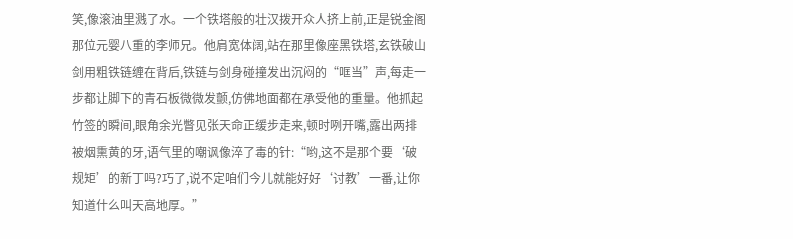笑,像滚油里溅了水。一个铁塔般的壮汉拨开众人挤上前,正是锐金阁那位元婴八重的李师兄。他肩宽体阔,站在那里像座黑铁塔,玄铁破山剑用粗铁链缠在背后,铁链与剑身碰撞发出沉闷的“哐当”声,每走一步都让脚下的青石板微微发颤,仿佛地面都在承受他的重量。他抓起竹签的瞬间,眼角余光瞥见张天命正缓步走来,顿时咧开嘴,露出两排被烟熏黄的牙,语气里的嘲讽像淬了毒的针:“哟,这不是那个要‘破规矩’的新丁吗?巧了,说不定咱们今儿就能好好‘讨教’一番,让你知道什么叫天高地厚。”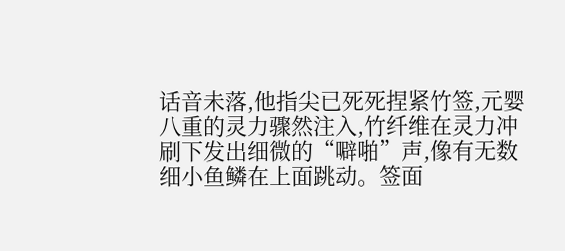话音未落,他指尖已死死捏紧竹签,元婴八重的灵力骤然注入,竹纤维在灵力冲刷下发出细微的“噼啪”声,像有无数细小鱼鳞在上面跳动。签面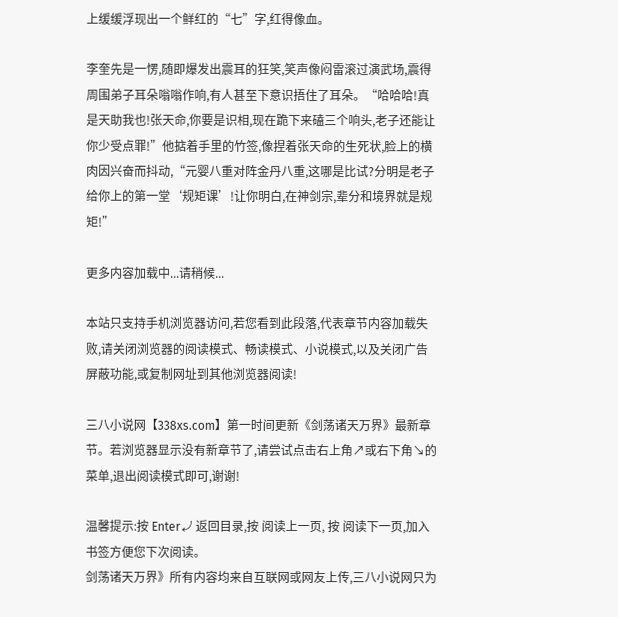上缓缓浮现出一个鲜红的“七”字,红得像血。

李奎先是一愣,随即爆发出震耳的狂笑,笑声像闷雷滚过演武场,震得周围弟子耳朵嗡嗡作响,有人甚至下意识捂住了耳朵。“哈哈哈!真是天助我也!张天命,你要是识相,现在跪下来磕三个响头,老子还能让你少受点罪!”他掂着手里的竹签,像捏着张天命的生死状,脸上的横肉因兴奋而抖动,“元婴八重对阵金丹八重,这哪是比试?分明是老子给你上的第一堂‘规矩课’!让你明白,在神剑宗,辈分和境界就是规矩!”

更多内容加载中...请稍候...

本站只支持手机浏览器访问,若您看到此段落,代表章节内容加载失败,请关闭浏览器的阅读模式、畅读模式、小说模式,以及关闭广告屏蔽功能,或复制网址到其他浏览器阅读!

三八小说网【338xs.com】第一时间更新《剑荡诸天万界》最新章节。若浏览器显示没有新章节了,请尝试点击右上角↗或右下角↘的菜单,退出阅读模式即可,谢谢!

温馨提示:按 Enter⤶ 返回目录,按 阅读上一页, 按 阅读下一页,加入书签方便您下次阅读。
剑荡诸天万界》所有内容均来自互联网或网友上传,三八小说网只为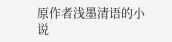原作者浅墨清语的小说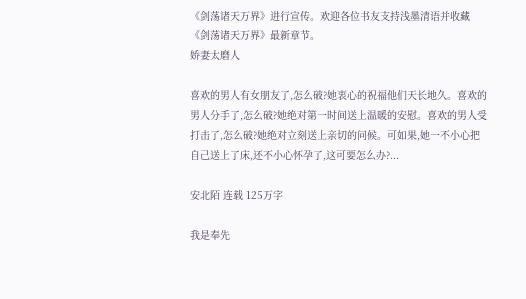《剑荡诸天万界》进行宣传。欢迎各位书友支持浅墨清语并收藏《剑荡诸天万界》最新章节。
娇妻太磨人

喜欢的男人有女朋友了,怎么破?她衷心的祝福他们天长地久。喜欢的男人分手了,怎么破?她绝对第一时间送上温暖的安慰。喜欢的男人受打击了,怎么破?她绝对立刻送上亲切的问候。可如果,她一不小心把自己送上了床,还不小心怀孕了,这可要怎么办?...

安北陌 连载 125万字

我是奉先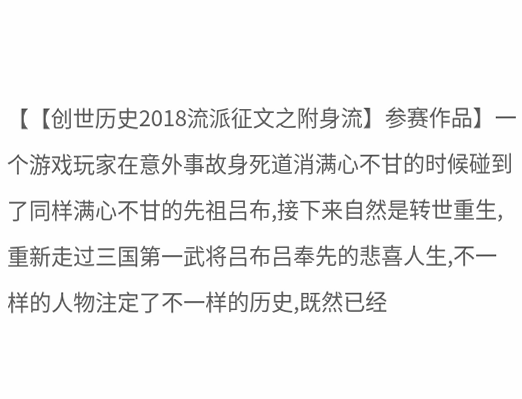【【创世历史2018流派征文之附身流】参赛作品】一个游戏玩家在意外事故身死道消满心不甘的时候碰到了同样满心不甘的先祖吕布,接下来自然是转世重生,重新走过三国第一武将吕布吕奉先的悲喜人生,不一样的人物注定了不一样的历史,既然已经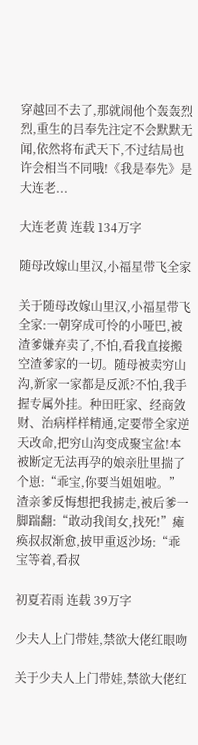穿越回不去了,那就闹他个轰轰烈烈,重生的吕奉先注定不会默默无闻,依然将布武天下,不过结局也许会相当不同哦!《我是奉先》是大连老...

大连老黄 连载 134万字

随母改嫁山里汉,小福星带飞全家

关于随母改嫁山里汉,小福星带飞全家:一朝穿成可怜的小哑巴,被渣爹嫌弃卖了,不怕,看我直接搬空渣爹家的一切。随母被卖穷山沟,新家一家都是反派?不怕,我手握专属外挂。种田旺家、经商敛财、治病样样精通,定要带全家逆天改命,把穷山沟变成聚宝盆!本被断定无法再孕的娘亲肚里揣了个崽:“乖宝,你要当姐姐啦。”渣亲爹反悔想把我掳走,被后爹一脚踹翻:“敢动我闺女,找死!”瘫痪叔叔渐愈,披甲重返沙场:“乖宝等着,看叔

初夏若雨 连载 39万字

少夫人上门带娃,禁欲大佬红眼吻

关于少夫人上门带娃,禁欲大佬红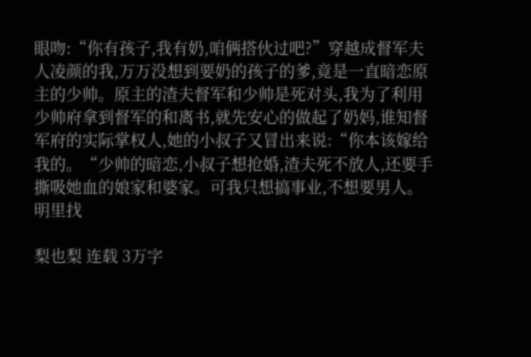眼吻:“你有孩子,我有奶,咱俩搭伙过吧?”穿越成督军夫人凌颜的我,万万没想到要奶的孩子的爹,竟是一直暗恋原主的少帅。原主的渣夫督军和少帅是死对头,我为了利用少帅府拿到督军的和离书,就先安心的做起了奶妈,谁知督军府的实际掌权人,她的小叔子又冒出来说:“你本该嫁给我的。“少帅的暗恋,小叔子想抢婚,渣夫死不放人,还要手撕吸她血的娘家和婆家。可我只想搞事业,不想要男人。明里找

梨也梨 连载 3万字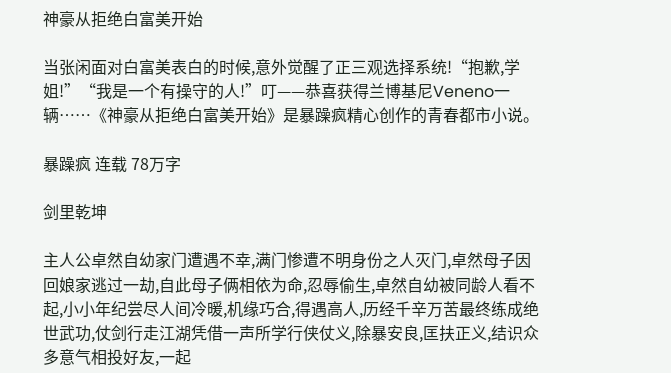神豪从拒绝白富美开始

当张闲面对白富美表白的时候,意外觉醒了正三观选择系统!“抱歉,学姐!”“我是一个有操守的人!”叮——恭喜获得兰博基尼Veneno一辆……《神豪从拒绝白富美开始》是暴躁疯精心创作的青春都市小说。

暴躁疯 连载 78万字

剑里乾坤

主人公卓然自幼家门遭遇不幸,满门惨遭不明身份之人灭门,卓然母子因回娘家逃过一劫,自此母子俩相依为命,忍辱偷生,卓然自幼被同龄人看不起,小小年纪尝尽人间冷暖,机缘巧合,得遇高人,历经千辛万苦最终练成绝世武功,仗剑行走江湖凭借一声所学行侠仗义,除暴安良,匡扶正义,结识众多意气相投好友,一起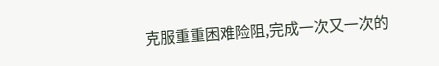克服重重困难险阻,完成一次又一次的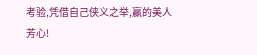考验,凭借自己侠义之举,赢的美人芳心!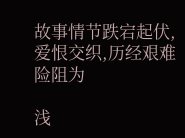故事情节跌宕起伏,爱恨交织,历经艰难险阻为

浅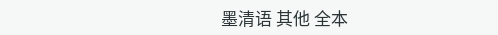墨清语 其他 全本